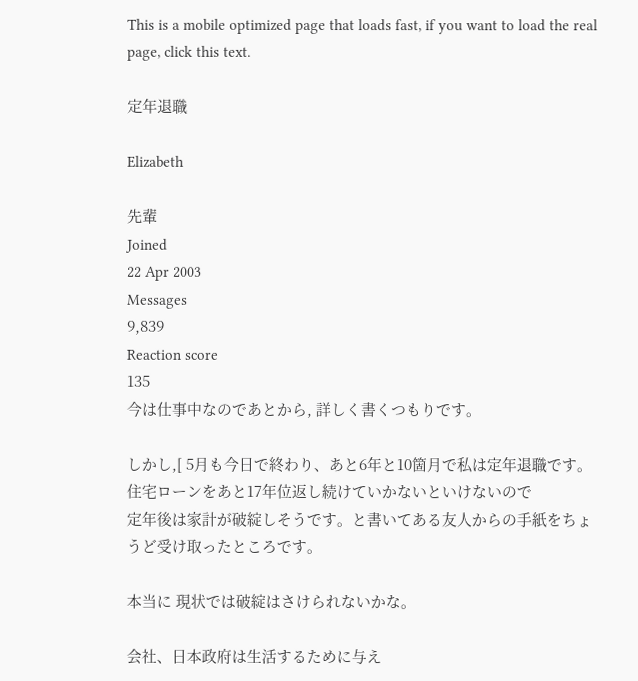This is a mobile optimized page that loads fast, if you want to load the real page, click this text.

定年退職

Elizabeth

先輩
Joined
22 Apr 2003
Messages
9,839
Reaction score
135
今は仕事中なのであとから, 詳しく書くつもりです。

しかし,[ 5月も今日で終わり、あと6年と10箇月で私は定年退職です。
住宅ローンをあと17年位返し続けていかないといけないので
定年後は家計が破綻しそうです。と書いてある友人からの手紙をちょうど受け取ったところです。

本当に 現状では破綻はさけられないかな。

会社、日本政府は生活するために与え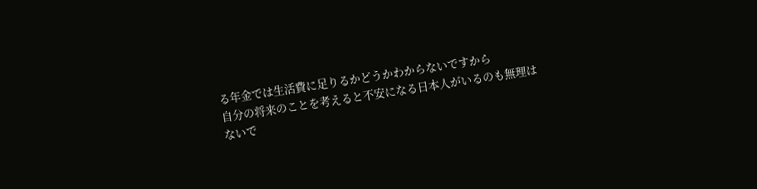る年金では生活費に足りるかどうかわからないですから
自分の将来のことを考えると不安になる日本人がいるのも無理はないで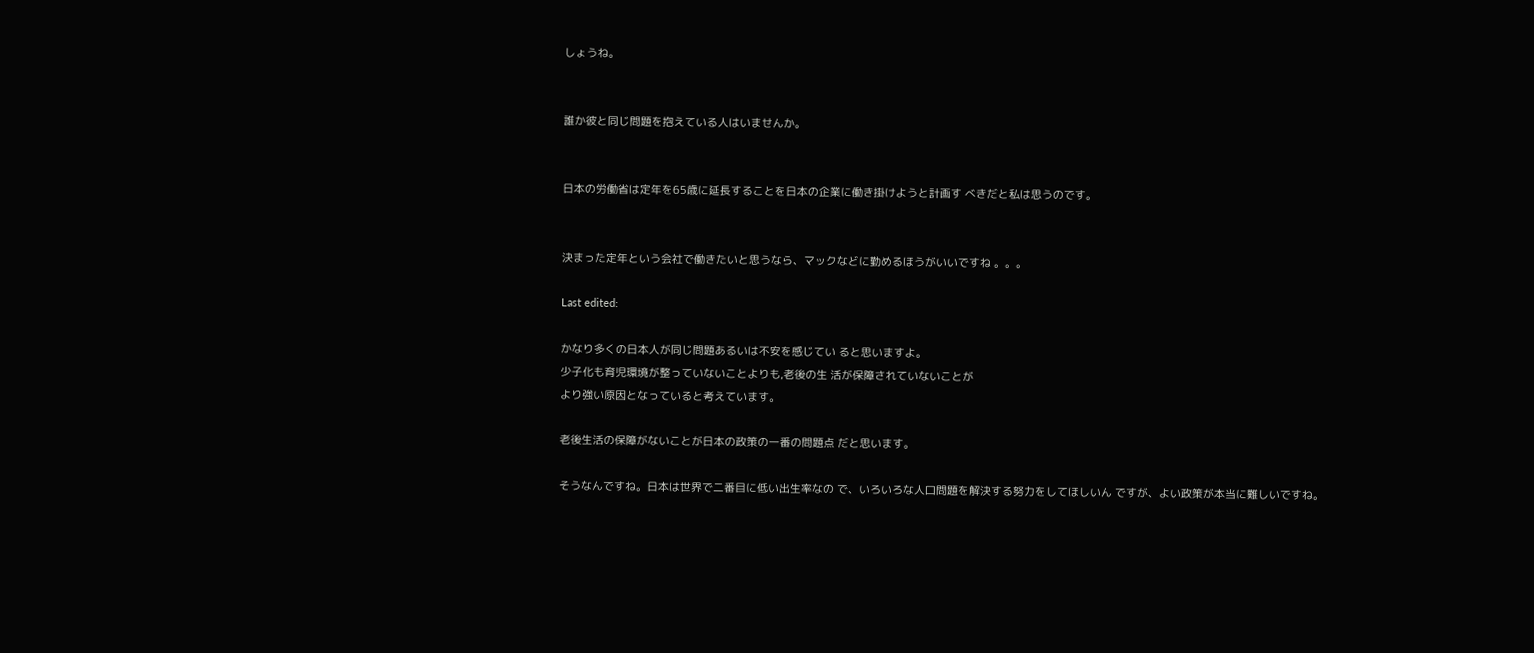しょうね。


誰か彼と同じ問題を抱えている人はいませんか。


日本の労働省は定年を65歳に延長することを日本の企業に働き掛けようと計画す べきだと私は思うのです。


決まった定年という会社で働きたいと思うなら、マックなどに勤めるほうがいいですね 。。。

Last edited:

かなり多くの日本人が同じ問題あるいは不安を感じてい ると思いますよ。
少子化も育児環境が整っていないことよりも,老後の生 活が保障されていないことが
より強い原因となっていると考えています。

老後生活の保障がないことが日本の政策の一番の問題点 だと思います。

そうなんですね。日本は世界で二番目に低い出生率なの で、いろいろな人口問題を解決する努力をしてほしいん ですが、よい政策が本当に難しいですね。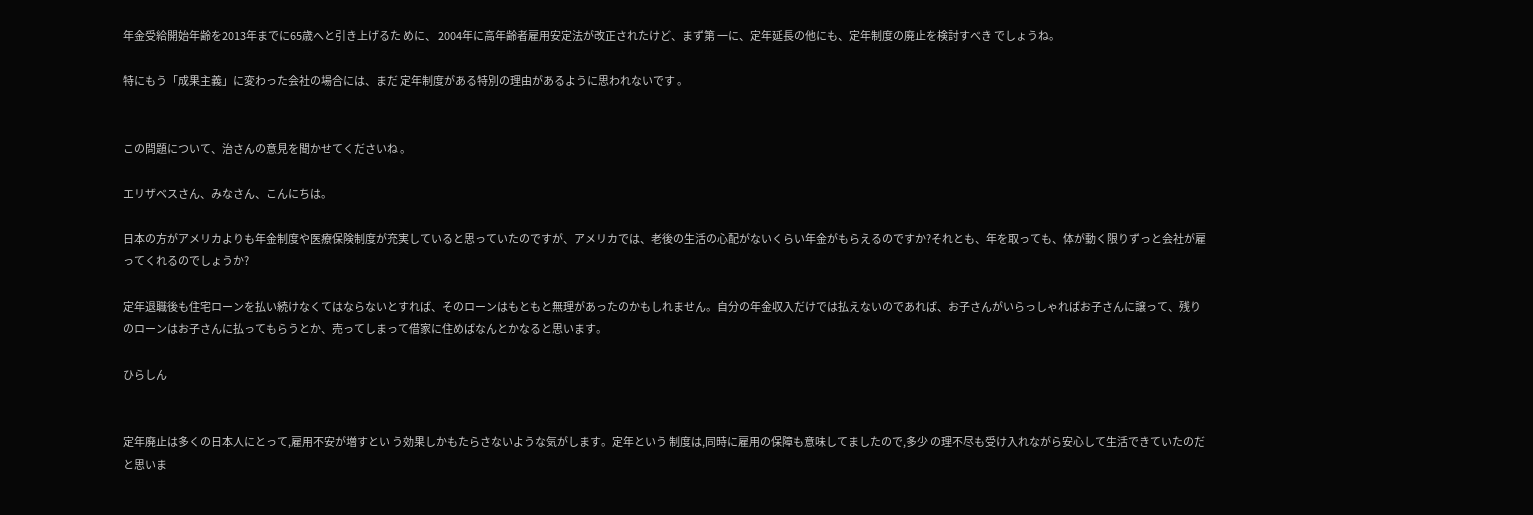年金受給開始年齢を2013年までに65歳へと引き上げるた めに、 2004年に高年齢者雇用安定法が改正されたけど、まず第 一に、定年延長の他にも、定年制度の廃止を検討すべき でしょうね。

特にもう「成果主義」に変わった会社の場合には、まだ 定年制度がある特別の理由があるように思われないです 。


この問題について、治さんの意見を聞かせてくださいね 。

エリザベスさん、みなさん、こんにちは。

日本の方がアメリカよりも年金制度や医療保険制度が充実していると思っていたのですが、アメリカでは、老後の生活の心配がないくらい年金がもらえるのですか?それとも、年を取っても、体が動く限りずっと会社が雇ってくれるのでしょうか?

定年退職後も住宅ローンを払い続けなくてはならないとすれば、そのローンはもともと無理があったのかもしれません。自分の年金収入だけでは払えないのであれば、お子さんがいらっしゃればお子さんに譲って、残りのローンはお子さんに払ってもらうとか、売ってしまって借家に住めばなんとかなると思います。

ひらしん


定年廃止は多くの日本人にとって,雇用不安が増すとい う効果しかもたらさないような気がします。定年という 制度は,同時に雇用の保障も意味してましたので,多少 の理不尽も受け入れながら安心して生活できていたのだ と思いま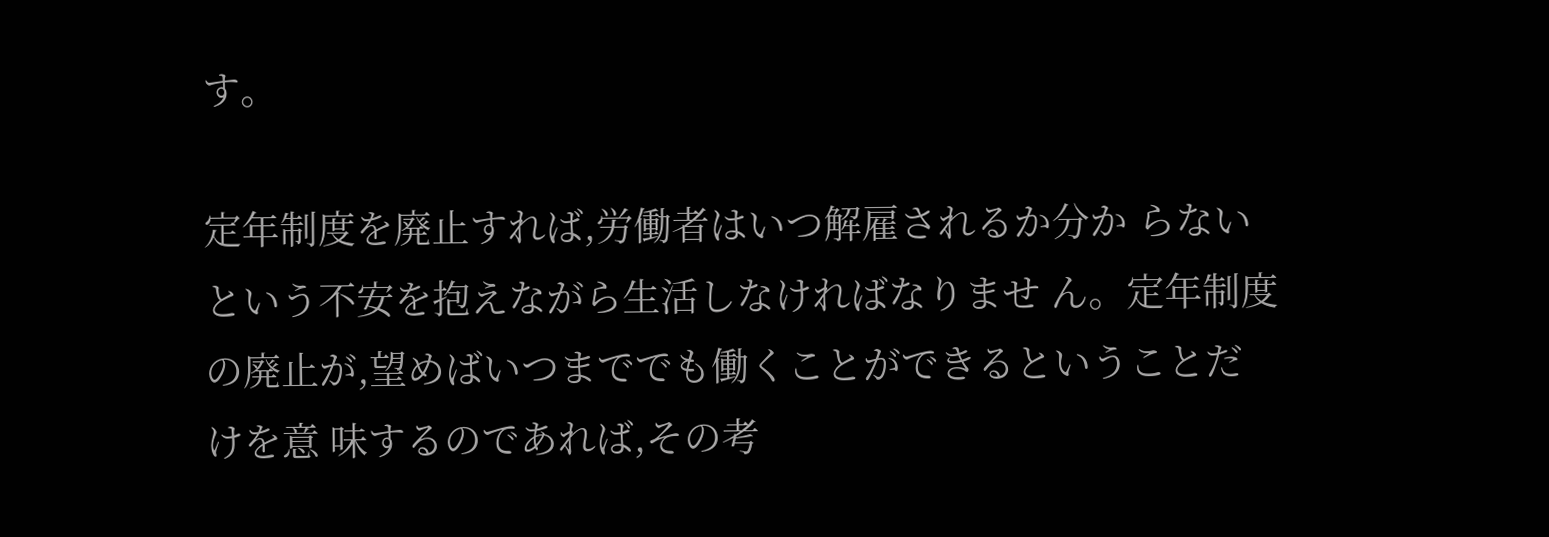す。

定年制度を廃止すれば,労働者はいつ解雇されるか分か らないという不安を抱えながら生活しなければなりませ ん。定年制度の廃止が,望めばいつまででも働くことができるということだけを意 味するのであれば,その考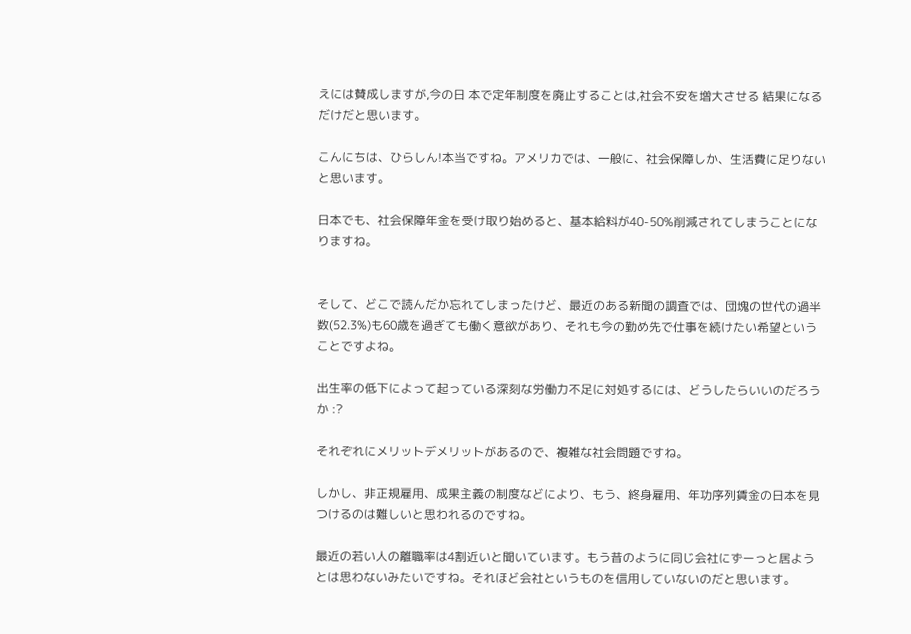えには賛成しますが,今の日 本で定年制度を廃止することは,社会不安を増大させる 結果になるだけだと思います。

こんにちは、ひらしん!本当ですね。アメリカでは、一般に、社会保障しか、生活費に足りないと思います。

日本でも、社会保障年金を受け取り始めると、基本給料が40-50%削減されてしまうことになりますね。


そして、どこで読んだか忘れてしまったけど、最近のある新聞の調査では、団塊の世代の過半数(52.3%)も60歳を過ぎても働く意欲があり、それも今の勤め先で仕事を続けたい希望ということですよね。

出生率の低下によって起っている深刻な労働力不足に対処するには、どうしたらいいのだろうか :?

それぞれにメリットデメリットがあるので、複雑な社会問題ですね。

しかし、非正規雇用、成果主義の制度などにより、もう、終身雇用、年功序列賃金の日本を見つけるのは難しいと思われるのですね。

最近の若い人の離職率は4割近いと聞いています。もう昔のように同じ会社にずーっと居ようとは思わないみたいですね。それほど会社というものを信用していないのだと思います。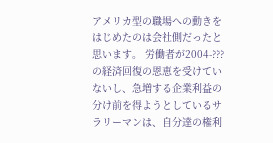アメリカ型の職場への動きをはじめたのは会社側だったと思います。 労働者が2004-???の経済回復の恩恵を受けていないし、急増する企業利益の分け前を得ようとしているサラリーマンは、自分達の権利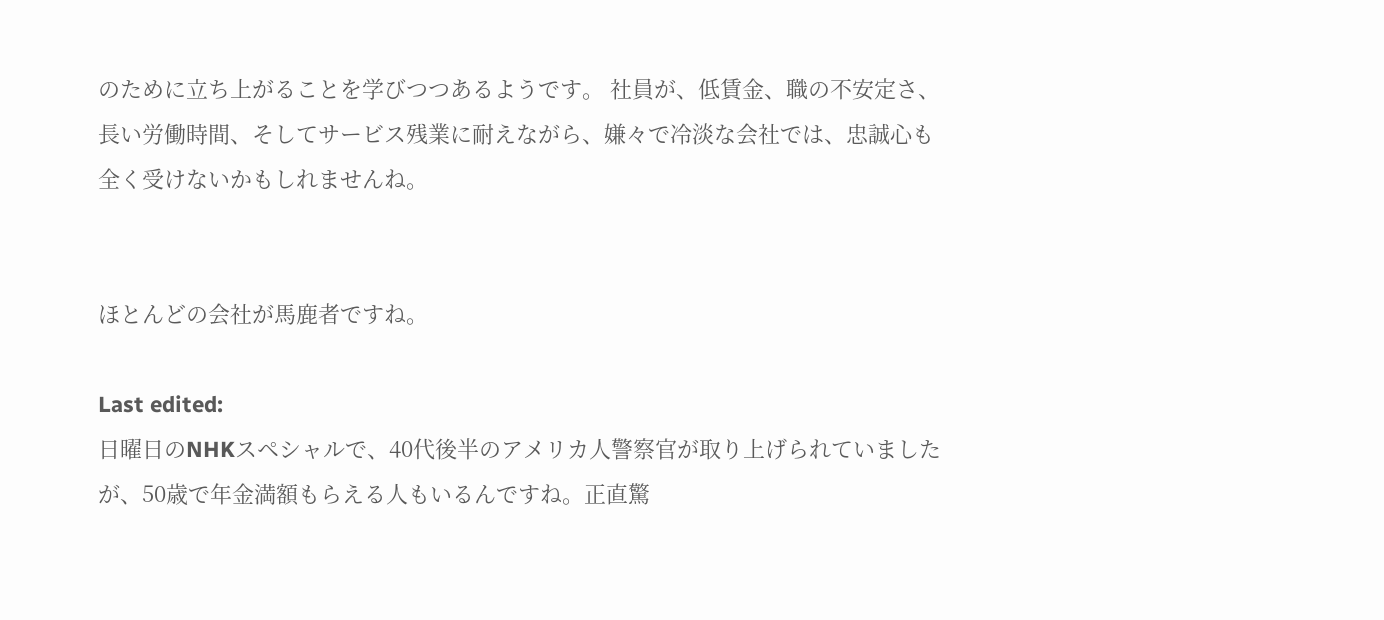のために立ち上がることを学びつつあるようです。 社員が、低賃金、職の不安定さ、長い労働時間、そしてサービス残業に耐えながら、嫌々で冷淡な会社では、忠誠心も全く受けないかもしれませんね。


ほとんどの会社が馬鹿者ですね。

Last edited:
日曜日のNHKスペシャルで、40代後半のアメリカ人警察官が取り上げられていましたが、50歳で年金満額もらえる人もいるんですね。正直驚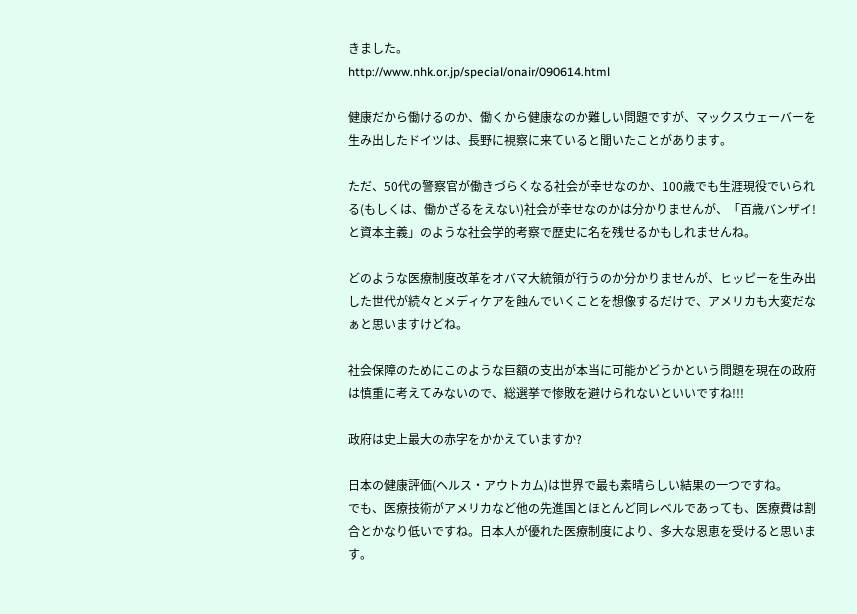きました。
http://www.nhk.or.jp/special/onair/090614.html

健康だから働けるのか、働くから健康なのか難しい問題ですが、マックスウェーバーを生み出したドイツは、長野に視察に来ていると聞いたことがあります。

ただ、50代の警察官が働きづらくなる社会が幸せなのか、100歳でも生涯現役でいられる(もしくは、働かざるをえない)社会が幸せなのかは分かりませんが、「百歳バンザイ!と資本主義」のような社会学的考察で歴史に名を残せるかもしれませんね。

どのような医療制度改革をオバマ大統領が行うのか分かりませんが、ヒッピーを生み出した世代が続々とメディケアを蝕んでいくことを想像するだけで、アメリカも大変だなぁと思いますけどね。

社会保障のためにこのような巨額の支出が本当に可能かどうかという問題を現在の政府は慎重に考えてみないので、総選挙で惨敗を避けられないといいですね!!!

政府は史上最大の赤字をかかえていますか?

日本の健康評価(ヘルス・アウトカム)は世界で最も素晴らしい結果の一つですね。
でも、医療技術がアメリカなど他の先進国とほとんど同レベルであっても、医療費は割合とかなり低いですね。日本人が優れた医療制度により、多大な恩恵を受けると思います。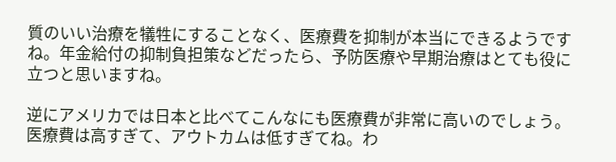質のいい治療を犠牲にすることなく、医療費を抑制が本当にできるようですね。年金給付の抑制負担策などだったら、予防医療や早期治療はとても役に立つと思いますね。

逆にアメリカでは日本と比べてこんなにも医療費が非常に高いのでしょう。 医療費は高すぎて、アウトカムは低すぎてね。わ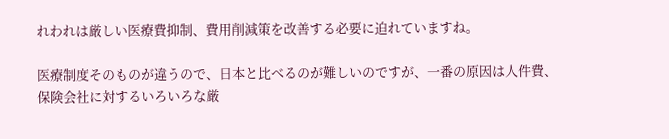れわれは厳しい医療費抑制、費用削減策を改善する必要に迫れていますね。

医療制度そのものが違うので、日本と比べるのが難しいのですが、一番の原因は人件費、
保険会社に対するいろいろな厳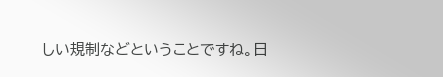しい規制などということですね。日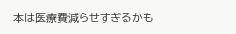本は医療費減らせすぎるかも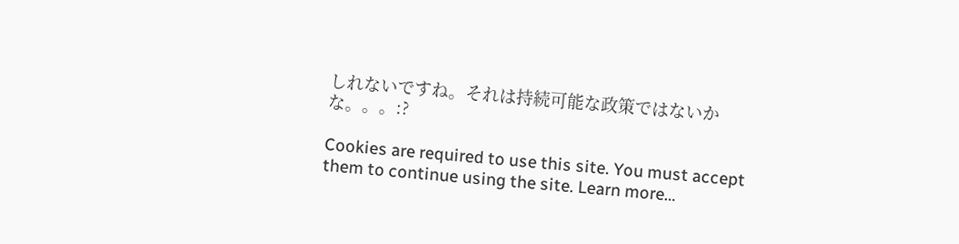しれないですね。それは持続可能な政策ではないかな。。。:?

Cookies are required to use this site. You must accept them to continue using the site. Learn more…